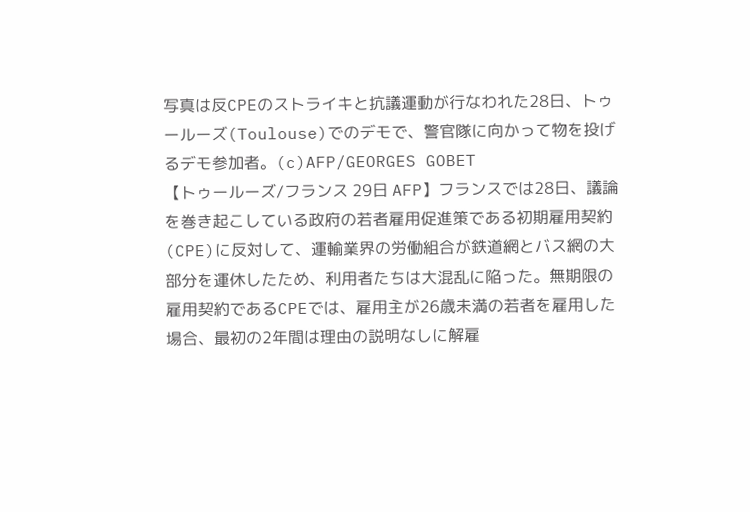写真は反CPEのストライキと抗議運動が行なわれた28日、トゥールーズ(Toulouse)でのデモで、警官隊に向かって物を投げるデモ参加者。(c)AFP/GEORGES GOBET
【トゥールーズ/フランス 29日 AFP】フランスでは28日、議論を巻き起こしている政府の若者雇用促進策である初期雇用契約(CPE)に反対して、運輸業界の労働組合が鉄道網とバス網の大部分を運休したため、利用者たちは大混乱に陥った。無期限の雇用契約であるCPEでは、雇用主が26歳未満の若者を雇用した場合、最初の2年間は理由の説明なしに解雇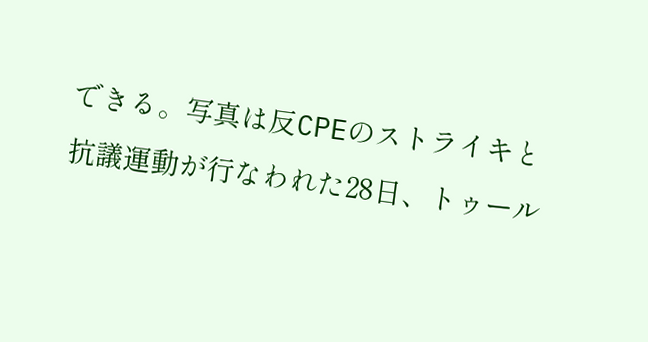できる。写真は反CPEのストライキと抗議運動が行なわれた28日、トゥール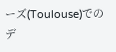ーズ(Toulouse)でのデ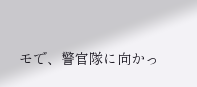モで、警官隊に向かっ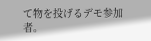て物を投げるデモ参加者。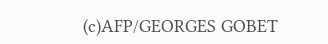(c)AFP/GEORGES GOBET